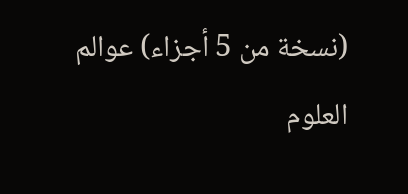(نسخة من 5 أجزاء) عوالم العلوم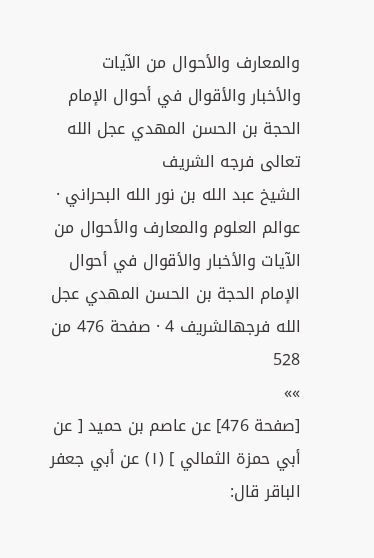والمعارف والأحوال من الآيات والأخبار والأقوال في أحوال الإمام الحجة بن الحسن المهدي عجل الله تعالى فرجه الشريف
الشيخ عبد الله بن نور الله البحراني · عوالم العلوم والمعارف والأحوال من الآيات والأخبار والأقوال في أحوال الإمام الحجة بن الحسن المهدي عجل الله فرجهالشريف 4 · صفحة 476 من 528
»»
[صفحة 476] عن عاصم بن حميد [ عن أبي حمزة الثمالي ] (۱) عن أبي جعفر الباقر قال: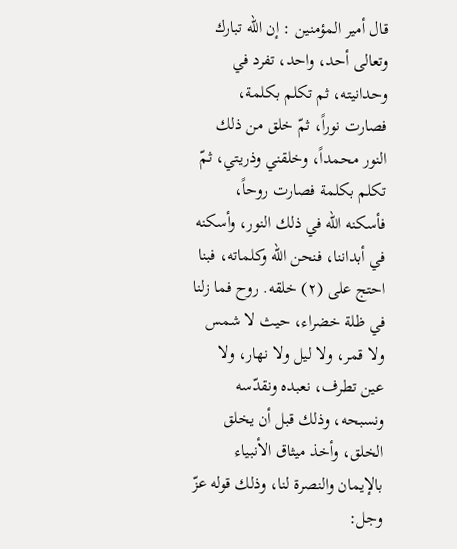قال أمير المؤمنين : إن الله تبارك وتعالى أحد، واحد، تفرد في وحدانيته، ثم تكلم بكلمة، فصارت نوراً، ثمّ خلق من ذلك النور محمداً، وخلقني وذريتي، ثمّ تكلم بكلمة فصارت روحاً، فأسكنه الله في ذلك النور، وأسكنه في أبداننا، فنحن الله وكلماته، فبنا احتج على (٢) خلقه. روح فما زلنا في ظلة خضراء، حيث لا شمس ولا قمر، ولا ليل ولا نهار، ولا عين تطرف، نعبده ونقدّسه ونسبحه، وذلك قبل أن يخلق الخلق، وأخذ ميثاق الأنبياء بالإيمان والنصرة لنا، وذلك قوله عزّ وجل: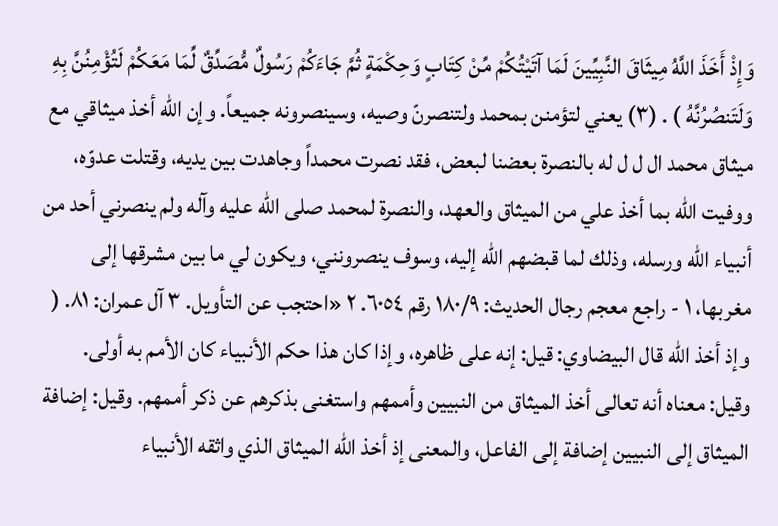وَإِذْ أَخَذَ اللَّهُ مِيثَاقَ النَّبِيِّينَ لَمَا آتَيْتُكُمْ مِّنْ كِتَابٍ وَحِكْمَةٍ ثُمَّ جَاءَكُمْ رَسُولٌ مُّصَدِّقٌ لِّمَا مَعَكُمْ لَتُؤْمِنُنَّ بِهِ وَلَتَنصُرُنَّهُ ) . (۳) يعني لتؤمنن بمحمد ولتنصرنّ وصيه، وسينصرونه جميعاً. وإن الله أخذ ميثاقي مع ميثاق محمد ال ل ل له بالنصرة بعضنا لبعض، فقد نصرت محمداً وجاهدت بين يديه، وقتلت عدوّه، ووفيت الله بما أخذ علي من الميثاق والعهد، والنصرة لمحمد صلى الله عليه وآله ولم ينصرني أحد من أنبياء الله ورسله، وذلك لما قبضهم الله إليه، وسوف ينصرونني، ويكون لي ما بين مشرقها إلى مغربها، ۱ - راجع معجم رجال الحديث: ١٨٠/٩ رقم ٦٠٥٤. ۲ «احتجب عن التأويل. ۳ آل عمران: ۸۱. ( وإذ أخذ الله قال البيضاوي: قيل: إنه على ظاهره، وإذا كان هذا حكم الأنبياء كان الأمم به أولى. وقيل: معناه أنه تعالى أخذ الميثاق من النبيين وأممهم واستغنى بذكرهم عن ذكر أممهم. وقيل: إضافة الميثاق إلى النبيين إضافة إلى الفاعل، والمعنى إذ أخذ الله الميثاق الذي واثقه الأنبياء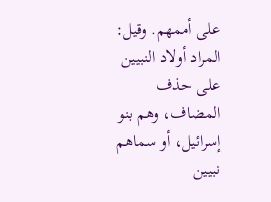على أممهم. وقيل: المراد أولاد النبيين على حذف المضاف، وهم بنو إسرائيل، أو سماهم نبيين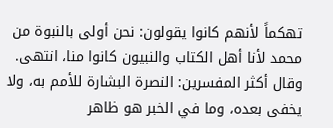تهكماً لأنهم كانوا يقولون: نحن أولى بالنبوة من محمد لأنا أهل الكتاب والنبيون كانوا منا، انتهى. وقال أكثر المفسرين: النصرة البشارة للأمم به، ولا يخفى بعده، وما في الخبر هو ظاهر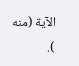الآية (منه ).